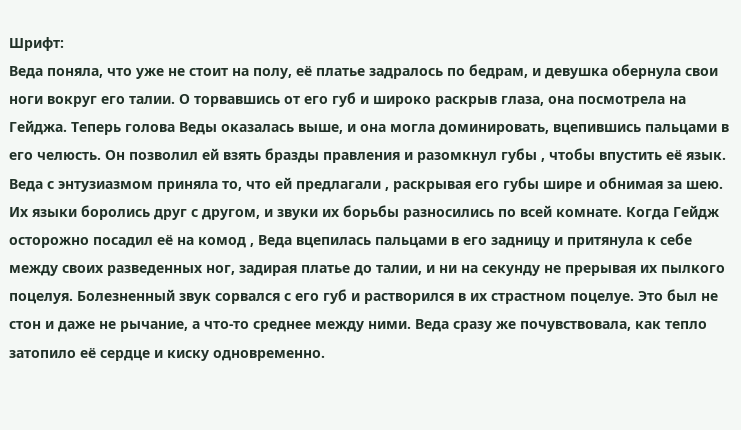Шрифт:
Веда поняла, что уже не стоит на полу, её платье задралось по бедрам, и девушка обернула свои ноги вокруг его талии. О торвавшись от его губ и широко раскрыв глаза, она посмотрела на Гейджа. Теперь голова Веды оказалась выше, и она могла доминировать, вцепившись пальцами в его челюсть. Он позволил ей взять бразды правления и разомкнул губы , чтобы впустить её язык.
Веда с энтузиазмом приняла то, что ей предлагали , раскрывая его губы шире и обнимая за шею. Их языки боролись друг с другом, и звуки их борьбы разносились по всей комнате. Когда Гейдж осторожно посадил её на комод , Веда вцепилась пальцами в его задницу и притянула к себе между своих разведенных ног, задирая платье до талии, и ни на секунду не прерывая их пылкого поцелуя. Болезненный звук сорвался с его губ и растворился в их страстном поцелуе. Это был не стон и даже не рычание, а что-то среднее между ними. Веда сразу же почувствовала, как тепло затопило её сердце и киску одновременно.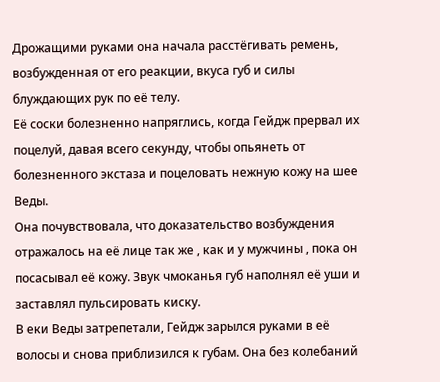Дрожащими руками она начала расстёгивать ремень, возбужденная от его реакции, вкуса губ и силы блуждающих рук по её телу.
Её соски болезненно напряглись, когда Гейдж прервал их поцелуй, давая всего секунду, чтобы опьянеть от болезненного экстаза и поцеловать нежную кожу на шее Веды.
Она почувствовала, что доказательство возбуждения отражалось на её лице так же , как и у мужчины , пока он посасывал её кожу. Звук чмоканья губ наполнял её уши и заставлял пульсировать киску.
В еки Веды затрепетали, Гейдж зарылся руками в её волосы и снова приблизился к губам. Она без колебаний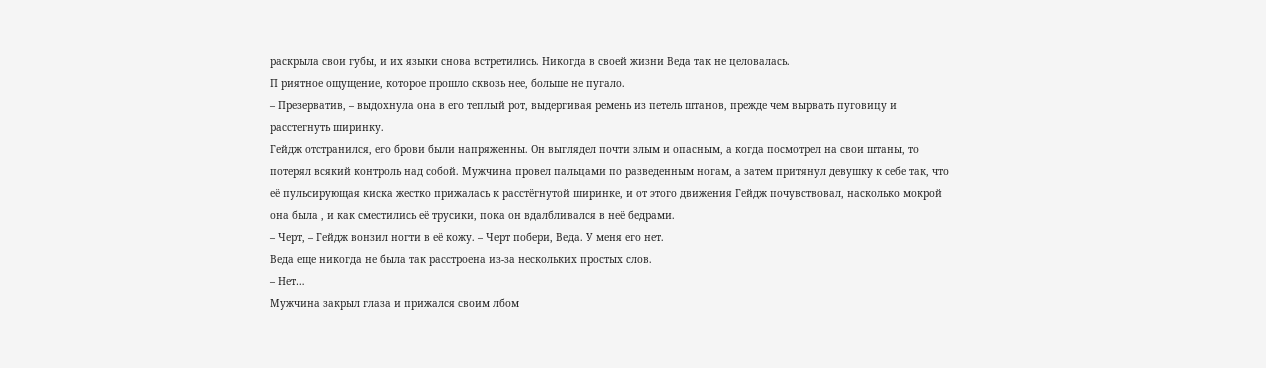раскрыла свои губы, и их языки снова встретились. Никогда в своей жизни Веда так не целовалась.
П риятное ощущение, которое прошло сквозь нее, больше не пугало.
– Презерватив, – выдохнула она в его теплый рот, выдергивая ремень из петель штанов, прежде чем вырвать пуговицу и расстегнуть ширинку.
Гейдж отстранился, его брови были напряженны. Он выглядел почти злым и опасным, а когда посмотрел на свои штаны, то потерял всякий контроль над собой. Мужчина провел пальцами по разведенным ногам, а затем притянул девушку к себе так, что её пульсирующая киска жестко прижалась к расстёгнутой ширинке, и от этого движения Гейдж почувствовал, насколько мокрой она была , и как сместились её трусики, пока он вдалбливался в неё бедрами.
– Черт, – Гейдж вонзил ногти в её кожу. – Черт побери, Веда. У меня его нет.
Веда еще никогда не была так расстроена из-за нескольких простых слов.
– Нет…
Мужчина закрыл глаза и прижался своим лбом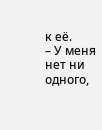к её.
– У меня нет ни одного,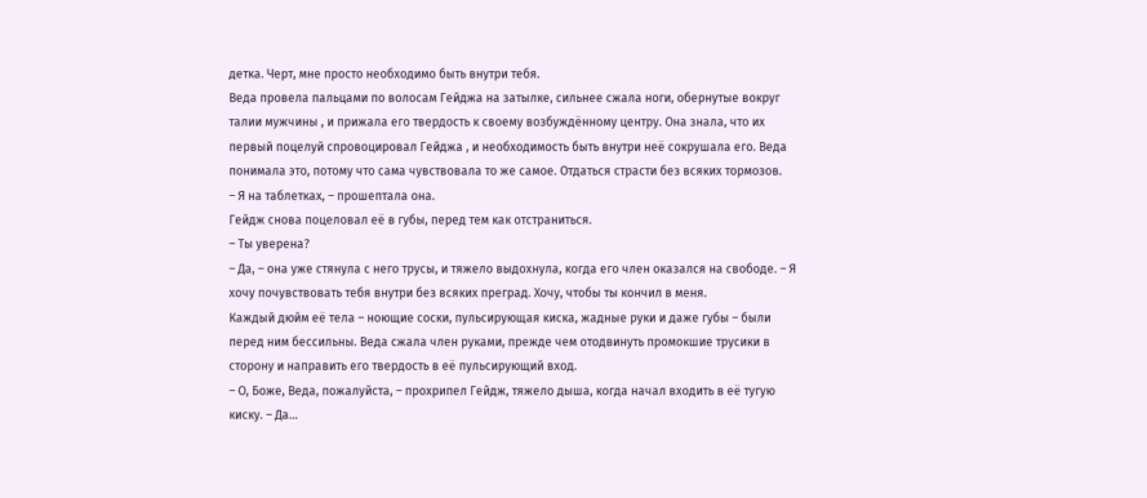детка. Черт, мне просто необходимо быть внутри тебя.
Веда провела пальцами по волосам Гейджа на затылке, сильнее сжала ноги, обернутые вокруг талии мужчины , и прижала его твердость к своему возбуждённому центру. Она знала, что их первый поцелуй спровоцировал Гейджа , и необходимость быть внутри неё сокрушала его. Веда понимала это, потому что сама чувствовала то же самое. Отдаться страсти без всяких тормозов.
– Я на таблетках, – прошептала она.
Гейдж снова поцеловал её в губы, перед тем как отстраниться.
– Ты уверена?
– Да, – она уже стянула с него трусы, и тяжело выдохнула, когда его член оказался на свободе. – Я хочу почувствовать тебя внутри без всяких преград. Хочу, чтобы ты кончил в меня.
Каждый дюйм её тела – ноющие соски, пульсирующая киска, жадные руки и даже губы – были перед ним бессильны. Веда сжала член руками, прежде чем отодвинуть промокшие трусики в сторону и направить его твердость в её пульсирующий вход.
– О, Боже, Веда, пожалуйста, – прохрипел Гейдж, тяжело дыша, когда начал входить в её тугую киску. – Да…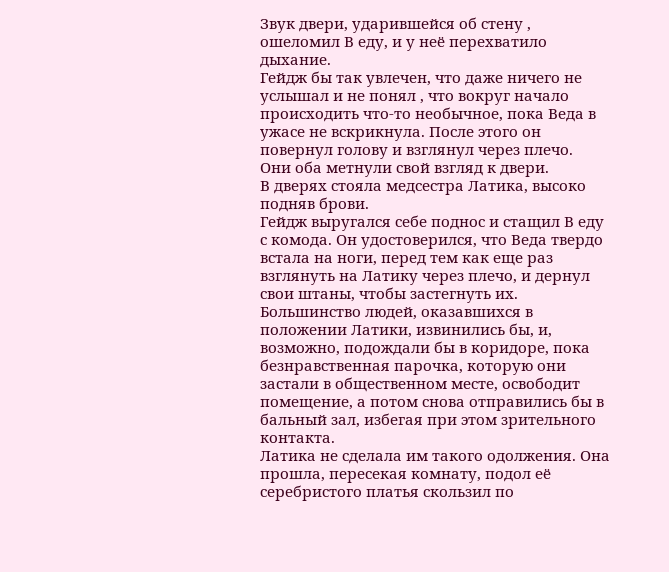Звук двери, ударившейся об стену , ошеломил В еду, и у неё перехватило дыхание.
Гейдж бы так увлечен, что даже ничего не услышал и не понял , что вокруг начало происходить что-то необычное, пока Веда в ужасе не вскрикнула. После этого он повернул голову и взглянул через плечо.
Они оба метнули свой взгляд к двери.
В дверях стояла медсестра Латика, высоко подняв брови.
Гейдж выругался себе поднос и стащил В еду с комода. Он удостоверился, что Веда твердо встала на ноги, перед тем как еще раз взглянуть на Латику через плечо, и дернул свои штаны, чтобы застегнуть их.
Большинство людей, оказавшихся в положении Латики, извинились бы, и, возможно, подождали бы в коридоре, пока безнравственная парочка, которую они застали в общественном месте, освободит помещение, а потом снова отправились бы в бальный зал, избегая при этом зрительного контакта.
Латика не сделала им такого одолжения. Она прошла, пересекая комнату, подол её серебристого платья скользил по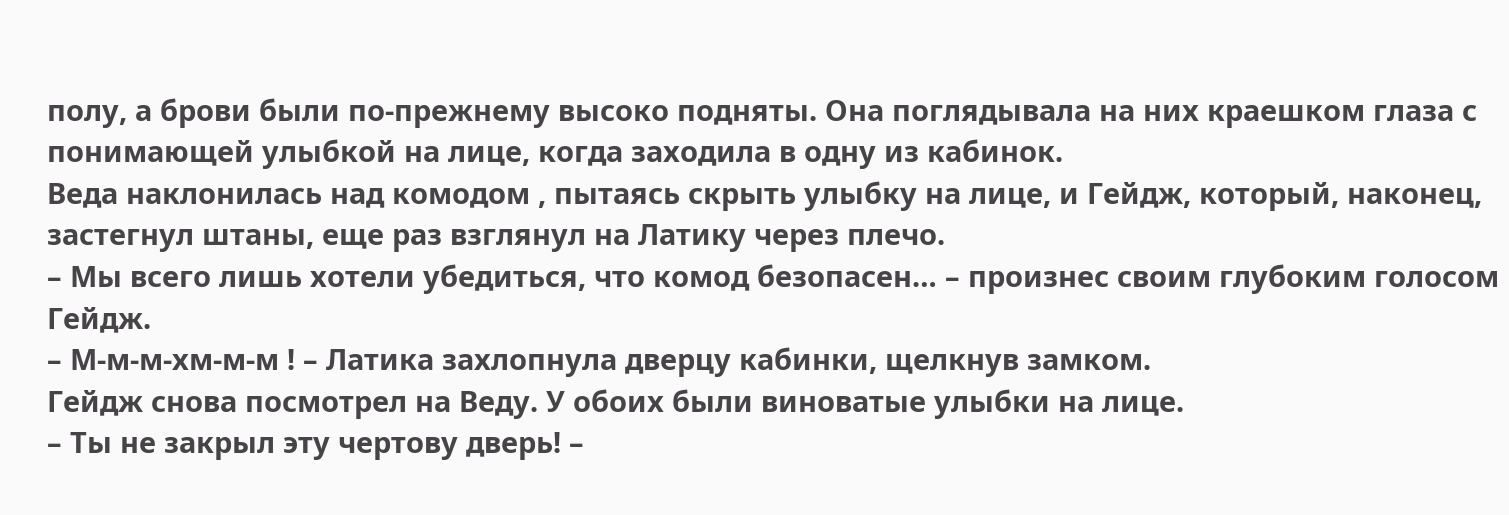полу, а брови были по-прежнему высоко подняты. Она поглядывала на них краешком глаза с понимающей улыбкой на лице, когда заходила в одну из кабинок.
Веда наклонилась над комодом , пытаясь скрыть улыбку на лице, и Гейдж, который, наконец, застегнул штаны, еще раз взглянул на Латику через плечо.
– Мы всего лишь хотели убедиться, что комод безопасен… – произнес своим глубоким голосом Гейдж.
– М-м-м-хм-м-м ! – Латика захлопнула дверцу кабинки, щелкнув замком.
Гейдж снова посмотрел на Веду. У обоих были виноватые улыбки на лице.
– Ты не закрыл эту чертову дверь! –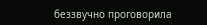беззвучно проговорила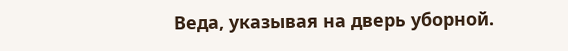Веда, указывая на дверь уборной.